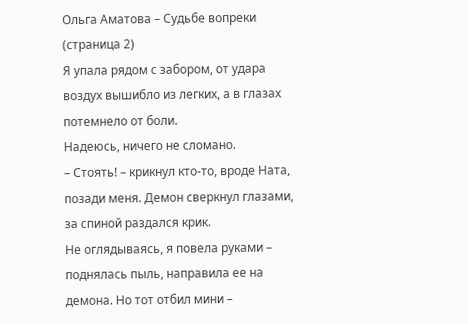Ольга Аматова – Судьбе вопреки (страница 2)
Я упала рядом с забором, от удара воздух вышибло из легких, а в глазах потемнело от боли.
Надеюсь, ничего не сломано.
– Стоять! – крикнул кто-то, вроде Ната, позади меня. Демон сверкнул глазами, за спиной раздался крик.
Не оглядываясь, я повела руками – поднялась пыль, направила ее на демона. Но тот отбил мини –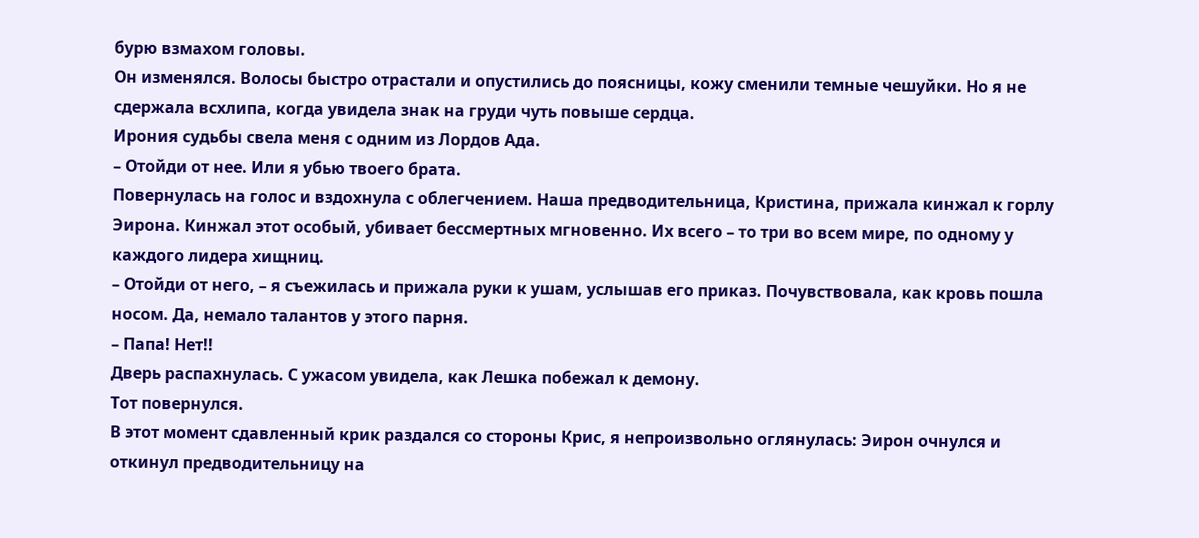бурю взмахом головы.
Он изменялся. Волосы быстро отрастали и опустились до поясницы, кожу сменили темные чешуйки. Но я не сдержала всхлипа, когда увидела знак на груди чуть повыше сердца.
Ирония судьбы свела меня с одним из Лордов Ада.
– Отойди от нее. Или я убью твоего брата.
Повернулась на голос и вздохнула с облегчением. Наша предводительница, Кристина, прижала кинжал к горлу Эирона. Кинжал этот особый, убивает бессмертных мгновенно. Их всего – то три во всем мире, по одному у каждого лидера хищниц.
– Отойди от него, – я съежилась и прижала руки к ушам, услышав его приказ. Почувствовала, как кровь пошла носом. Да, немало талантов у этого парня.
– Папа! Нет!!
Дверь распахнулась. С ужасом увидела, как Лешка побежал к демону.
Тот повернулся.
В этот момент сдавленный крик раздался со стороны Крис, я непроизвольно оглянулась: Эирон очнулся и откинул предводительницу на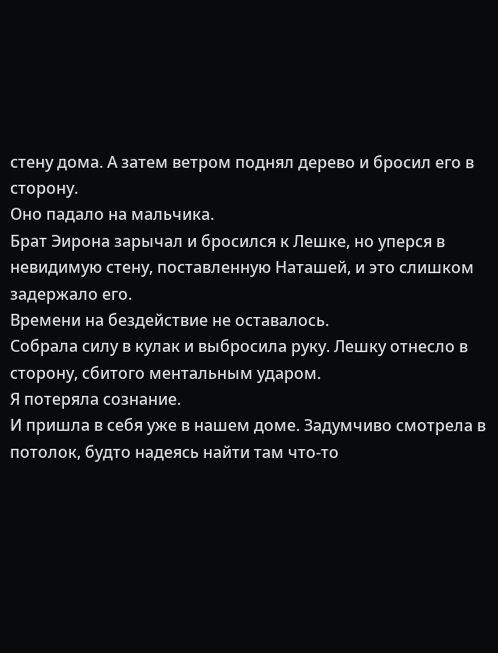стену дома. А затем ветром поднял дерево и бросил его в сторону.
Оно падало на мальчика.
Брат Эирона зарычал и бросился к Лешке, но уперся в невидимую стену, поставленную Наташей, и это слишком задержало его.
Времени на бездействие не оставалось.
Собрала силу в кулак и выбросила руку. Лешку отнесло в сторону, сбитого ментальным ударом.
Я потеряла сознание.
И пришла в себя уже в нашем доме. Задумчиво смотрела в потолок, будто надеясь найти там что-то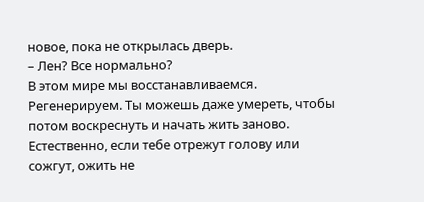новое, пока не открылась дверь.
– Лен? Все нормально?
В этом мире мы восстанавливаемся. Регенерируем. Ты можешь даже умереть, чтобы потом воскреснуть и начать жить заново. Естественно, если тебе отрежут голову или сожгут, ожить не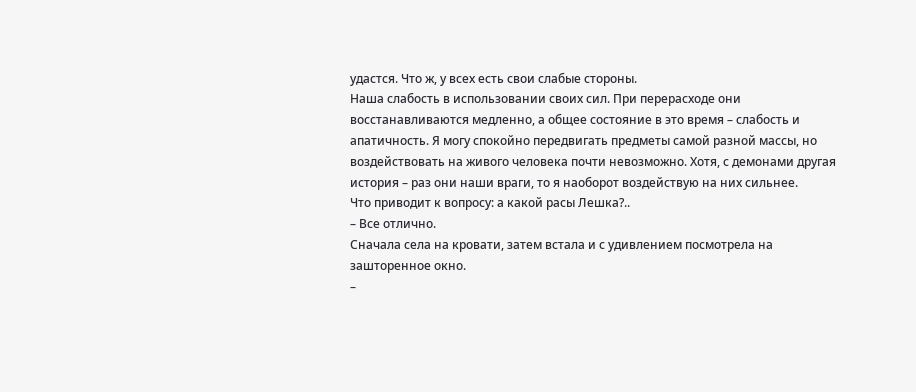удастся. Что ж, у всех есть свои слабые стороны.
Наша слабость в использовании своих сил. При перерасходе они восстанавливаются медленно, а общее состояние в это время – слабость и апатичность. Я могу спокойно передвигать предметы самой разной массы, но воздействовать на живого человека почти невозможно. Хотя, с демонами другая история – раз они наши враги, то я наоборот воздействую на них сильнее.
Что приводит к вопросу: а какой расы Лешка?..
– Все отлично.
Сначала села на кровати, затем встала и с удивлением посмотрела на зашторенное окно.
–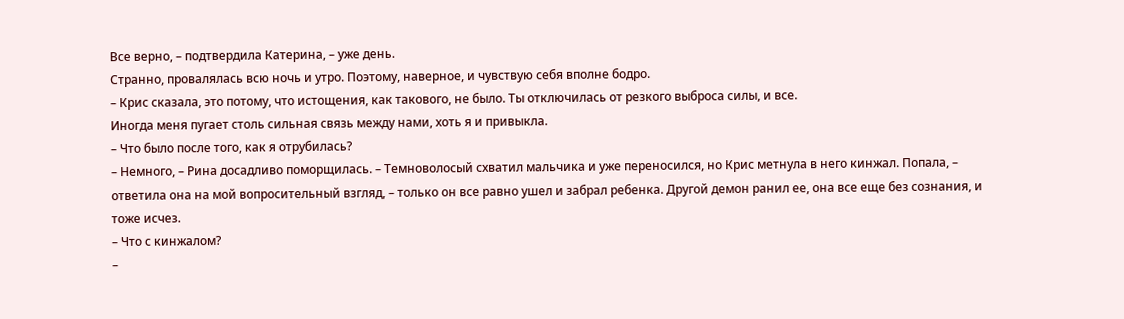Все верно, – подтвердила Катерина, – уже день.
Странно, провалялась всю ночь и утро. Поэтому, наверное, и чувствую себя вполне бодро.
– Крис сказала, это потому, что истощения, как такового, не было. Ты отключилась от резкого выброса силы, и все.
Иногда меня пугает столь сильная связь между нами, хоть я и привыкла.
– Что было после того, как я отрубилась?
– Немного, – Рина досадливо поморщилась. – Темноволосый схватил мальчика и уже переносился, но Крис метнула в него кинжал. Попала, – ответила она на мой вопросительный взгляд, – только он все равно ушел и забрал ребенка. Другой демон ранил ее, она все еще без сознания, и тоже исчез.
– Что с кинжалом?
–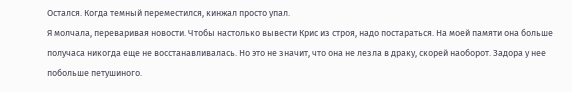Остался. Когда темный переместился, кинжал просто упал.
Я молчала, переваривая новости. Чтобы настолько вывести Крис из строя, надо постараться. На моей памяти она больше получаса никогда еще не восстанавливалась. Но это не значит, что она не лезла в драку, скорей наоборот. Задора у нее побольше петушиного.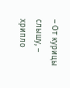– От курицы слышу, – хрипло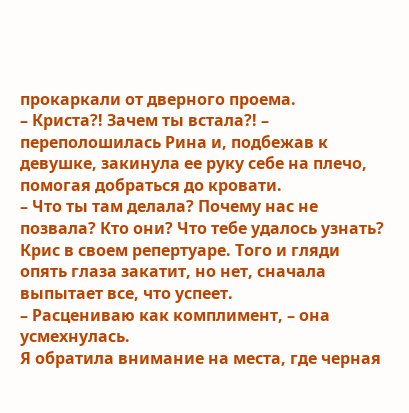прокаркали от дверного проема.
– Криста?! Зачем ты встала?! – переполошилась Рина и, подбежав к девушке, закинула ее руку себе на плечо, помогая добраться до кровати.
– Что ты там делала? Почему нас не позвала? Кто они? Что тебе удалось узнать?
Крис в своем репертуаре. Того и гляди опять глаза закатит, но нет, сначала выпытает все, что успеет.
– Расцениваю как комплимент, – она усмехнулась.
Я обратила внимание на места, где черная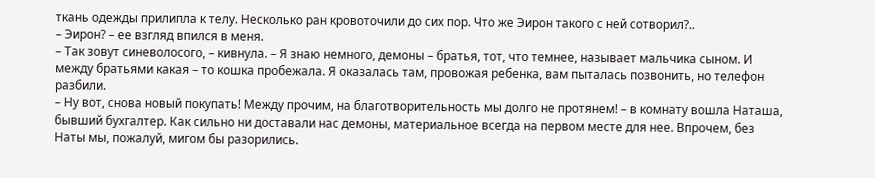ткань одежды прилипла к телу. Несколько ран кровоточили до сих пор. Что же Эирон такого с ней сотворил?..
– Эирон? – ее взгляд впился в меня.
– Так зовут синеволосого, – кивнула. – Я знаю немного, демоны – братья, тот, что темнее, называет мальчика сыном. И между братьями какая – то кошка пробежала. Я оказалась там, провожая ребенка, вам пыталась позвонить, но телефон разбили.
– Ну вот, снова новый покупать! Между прочим, на благотворительность мы долго не протянем! – в комнату вошла Наташа, бывший бухгалтер. Как сильно ни доставали нас демоны, материальное всегда на первом месте для нее. Впрочем, без Наты мы, пожалуй, мигом бы разорились.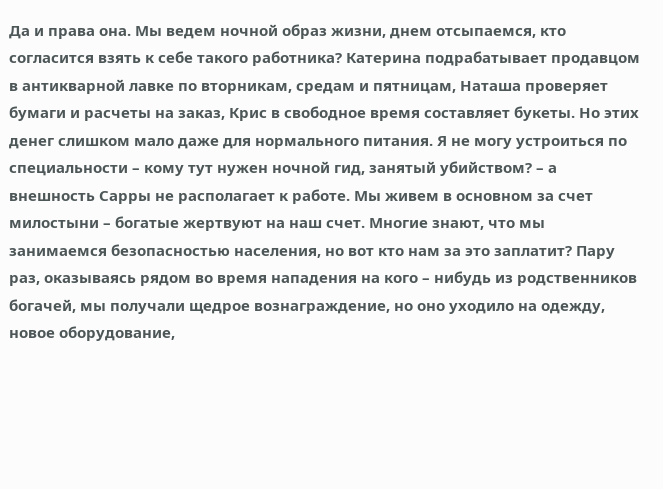Да и права она. Мы ведем ночной образ жизни, днем отсыпаемся, кто согласится взять к себе такого работника? Катерина подрабатывает продавцом в антикварной лавке по вторникам, средам и пятницам, Наташа проверяет бумаги и расчеты на заказ, Крис в свободное время составляет букеты. Но этих денег слишком мало даже для нормального питания. Я не могу устроиться по специальности – кому тут нужен ночной гид, занятый убийством? – а внешность Сарры не располагает к работе. Мы живем в основном за счет милостыни – богатые жертвуют на наш счет. Многие знают, что мы занимаемся безопасностью населения, но вот кто нам за это заплатит? Пару раз, оказываясь рядом во время нападения на кого – нибудь из родственников богачей, мы получали щедрое вознаграждение, но оно уходило на одежду, новое оборудование,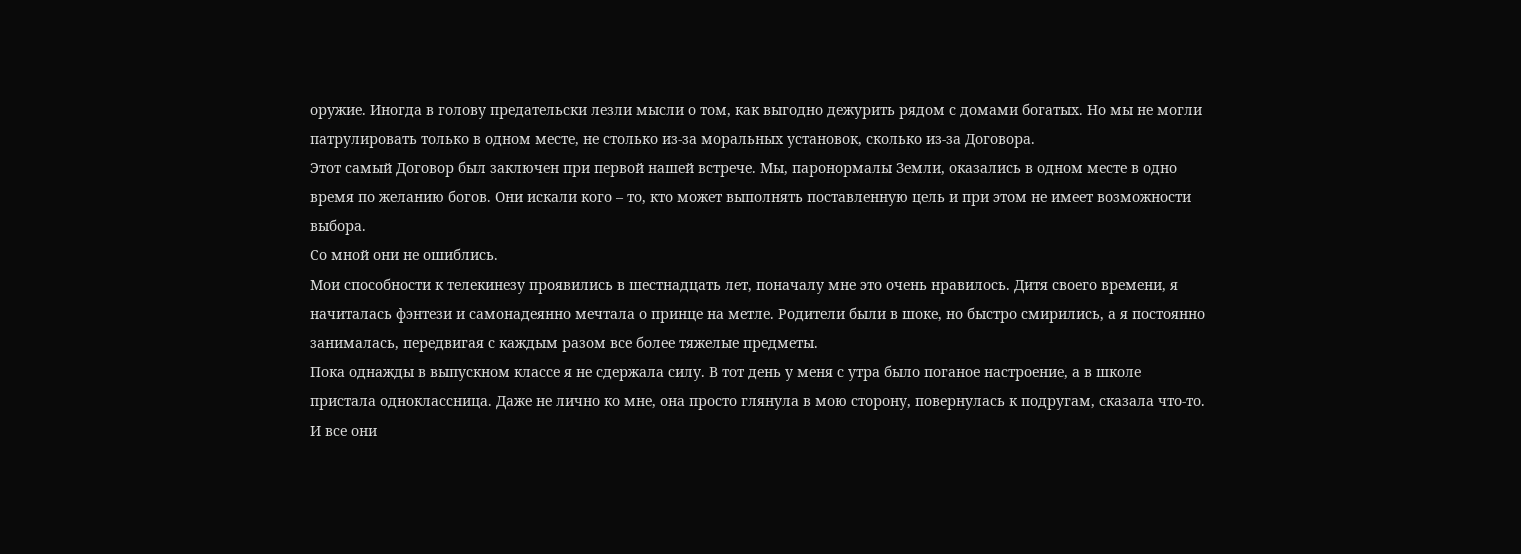оружие. Иногда в голову предательски лезли мысли о том, как выгодно дежурить рядом с домами богатых. Но мы не могли патрулировать только в одном месте, не столько из-за моральных установок, сколько из-за Договора.
Этот самый Договор был заключен при первой нашей встрече. Мы, паронормалы Земли, оказались в одном месте в одно время по желанию богов. Они искали кого – то, кто может выполнять поставленную цель и при этом не имеет возможности выбора.
Со мной они не ошиблись.
Мои способности к телекинезу проявились в шестнадцать лет, поначалу мне это очень нравилось. Дитя своего времени, я начиталась фэнтези и самонадеянно мечтала о принце на метле. Родители были в шоке, но быстро смирились, а я постоянно занималась, передвигая с каждым разом все более тяжелые предметы.
Пока однажды в выпускном классе я не сдержала силу. В тот день у меня с утра было поганое настроение, а в школе пристала одноклассница. Даже не лично ко мне, она просто глянула в мою сторону, повернулась к подругам, сказала что-то. И все они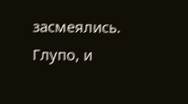засмеялись.
Глупо, и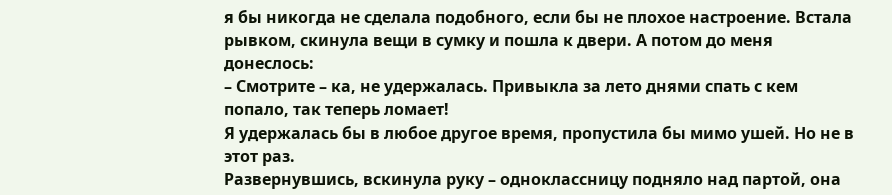я бы никогда не сделала подобного, если бы не плохое настроение. Встала рывком, скинула вещи в сумку и пошла к двери. А потом до меня донеслось:
– Смотрите – ка, не удержалась. Привыкла за лето днями спать с кем попало, так теперь ломает!
Я удержалась бы в любое другое время, пропустила бы мимо ушей. Но не в этот раз.
Развернувшись, вскинула руку – одноклассницу подняло над партой, она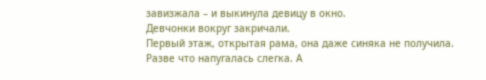завизжала – и выкинула девицу в окно.
Девчонки вокруг закричали.
Первый этаж, открытая рама, она даже синяка не получила. Разве что напугалась слегка. А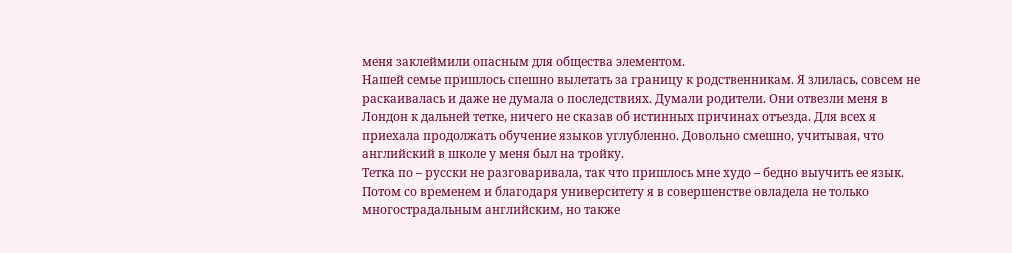меня заклеймили опасным для общества элементом.
Нашей семье пришлось спешно вылетать за границу к родственникам. Я злилась, совсем не раскаивалась и даже не думала о последствиях. Думали родители. Они отвезли меня в Лондон к дальней тетке, ничего не сказав об истинных причинах отъезда. Для всех я приехала продолжать обучение языков углубленно. Довольно смешно, учитывая, что английский в школе у меня был на тройку.
Тетка по – русски не разговаривала, так что пришлось мне худо – бедно выучить ее язык. Потом со временем и благодаря университету я в совершенстве овладела не только многострадальным английским, но также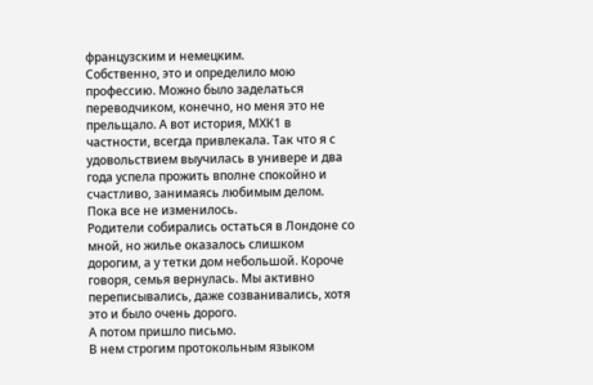французским и немецким.
Собственно, это и определило мою профессию. Можно было заделаться переводчиком, конечно, но меня это не прельщало. А вот история, МХК1 в частности, всегда привлекала. Так что я с удовольствием выучилась в универе и два года успела прожить вполне спокойно и счастливо, занимаясь любимым делом.
Пока все не изменилось.
Родители собирались остаться в Лондоне со мной, но жилье оказалось слишком дорогим, а у тетки дом небольшой. Короче говоря, семья вернулась. Мы активно переписывались, даже созванивались, хотя это и было очень дорого.
А потом пришло письмо.
В нем строгим протокольным языком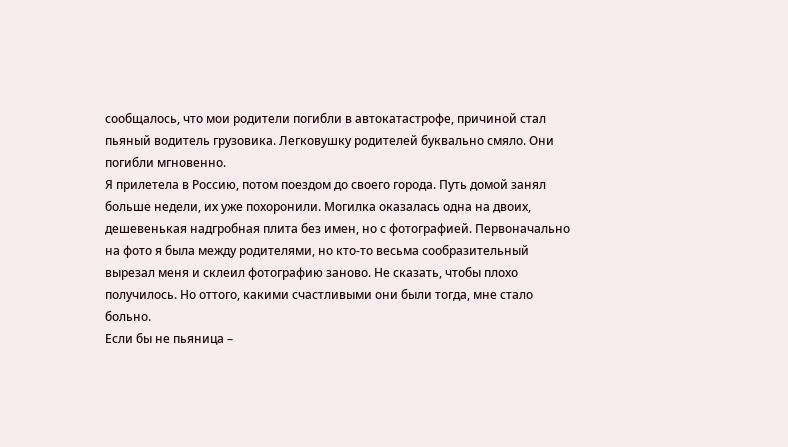сообщалось, что мои родители погибли в автокатастрофе, причиной стал пьяный водитель грузовика. Легковушку родителей буквально смяло. Они погибли мгновенно.
Я прилетела в Россию, потом поездом до своего города. Путь домой занял больше недели, их уже похоронили. Могилка оказалась одна на двоих, дешевенькая надгробная плита без имен, но с фотографией. Первоначально на фото я была между родителями, но кто-то весьма сообразительный вырезал меня и склеил фотографию заново. Не сказать, чтобы плохо получилось. Но оттого, какими счастливыми они были тогда, мне стало больно.
Если бы не пьяница –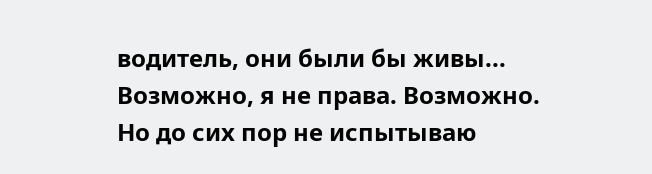водитель, они были бы живы...
Возможно, я не права. Возможно.
Но до сих пор не испытываю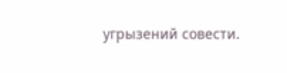угрызений совести.